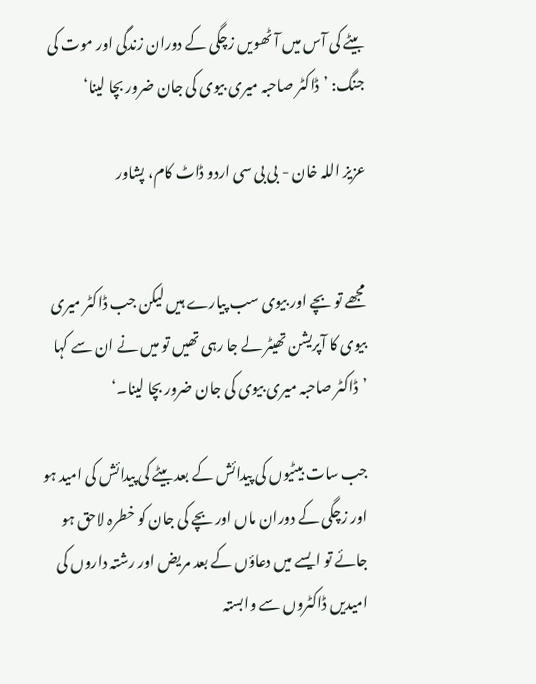بیٹے کی آس میں آٹھویں زچگی کے دوران زندگی اور موت کی جنگ: ’ڈاکٹر صاحبہ میری بیوی کی جان ضرور بچا لینا‘

عزیز اللہ خان - بی بی سی اردو ڈاٹ کام، پشاور


مجھے تو بچے اور بیوی سب پیارے ہیں لیکن جب ڈاکٹر میری بیوی کا آپریشن تھیٹر لے جا رہی تھیں تو میں نے ان سے کہا ’ڈاکٹر صاحبہ میری بیوی کی جان ضرور بچا لینا۔‘

جب سات بیٹیوں کی پیدائش کے بعد بیٹے کی پیدائش کی امید ہو اور زچگی کے دوران ماں اور بچے کی جان کو خطرہ لاحق ہو جائے تو ایسے میں دعاؤں کے بعد مریض اور رشتہ داروں کی امیدیں ڈاکٹروں سے وابستہ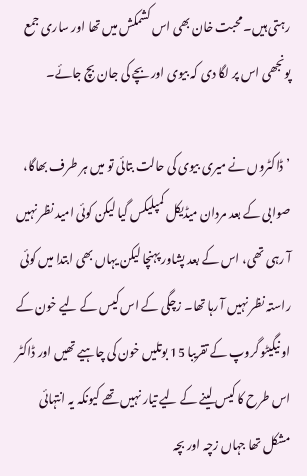رہتی ہیں۔ محبت خان بھی اس کشمکش میں تھا اور ساری جمع پونجھی اس پر لگا دی کہ بیوی اور بچے کی جان بچ جائے۔

’ڈاکٹروں نے میری بیوی کی حالت بتائی تو میں ہر طرف بھاگا، صوابی کے بعد مردان میڈیکل کمپلیکس گیا لیکن کوئی امید نظر نہیں آ رہی تھی، اس کے بعد پشاور پہنچا لیکن یہاں بھی ابتدا میں کوئی راستہ نظر نہیں آ رہا تھا۔ زچگی کے اس کیس کے لیے خون کے او نیگیٹو گروپ کے تقریبا 15 بوتلیں خون کی چاہیے تھیں اور ڈاکٹر اس طرح کا کیس لینے کے لیے تیار نہیں تھے کیونکہ یہ انتہائی مشکل تھا جہاں زچہ اور بچہ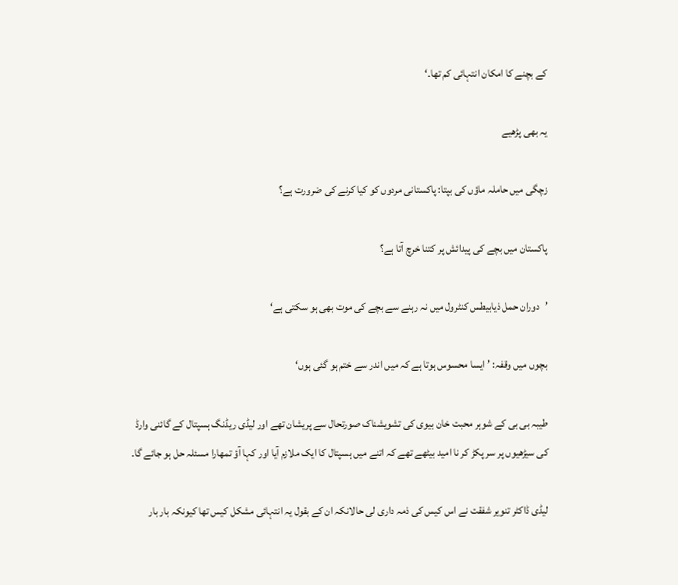کے بچنے کا امکان انتہائی کم تھا۔‘

یہ بھی پڑھیے

زچگی میں حاملہ ماؤں کی بپتا: پاکستانی مردوں کو کیا کرنے کی ضرورت ہے؟

پاکستان میں بچے کی پیدائش پر کتنا خرچ آتا ہے؟

’دوران حمل ذیابیطس کنٹرول میں نہ رہنے سے بچے کی موت بھی ہو سکتی ہے‘

بچوں میں وقفہ: ’ایسا محسوس ہوتا ہے کہ میں اندر سے ختم ہو گئی ہوں‘

طیبہ بی بی کے شوہر محبت خان بیوی کی تشویشناک صورتحال سے پریشان تھے اور لیڈی ریڈنگ ہسپتال کے گائنی وارڈ کی سیڑھیوں پر سر پکڑ کر نا امید بیٹھے تھے کہ اتنے میں ہسپتال کا ایک ملازم آیا اور کہا آؤ تمھارا مسئلہ حل ہو جائے گا۔

لیڈی ڈاکٹر تنویر شفقت نے اس کیس کی ذمہ داری لی حالانکہ ان کے بقول یہ انتہائی مشکل کیس تھا کیونکہ بار بار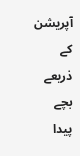آپریشن کے ذریعے بچے پیدا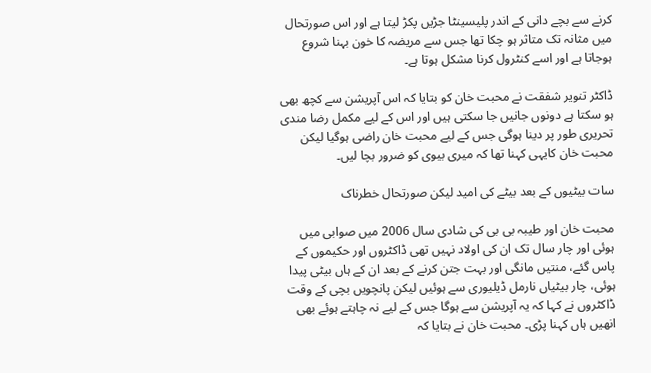کرنے سے بچے دانی کے اندر پلیسینٹا جڑیں پکڑ لیتا ہے اور اس صورتحال میں مثانہ تک متاثر ہو چکا تھا جس سے مریضہ کا خون بہنا شروع ہوجاتا ہے اور اسے کنٹرول کرنا مشکل ہوتا ہے۔

ڈاکٹر تنویر شفقت نے محبت خان کو بتایا کہ اس آپریشن سے کچھ بھی ہو سکتا ہے دونوں جانیں جا سکتی ہیں اور اس کے لیے مکمل رضا مندی تحریری طور پر دینا ہوگی جس کے لیے محبت خان راضی ہوگیا لیکن محبت خان کایہی کہنا تھا کہ میری بیوی کو ضرور بچا لیں۔

سات بیٹیوں کے بعد بیٹے کی امید لیکن صورتحال خطرناک

محبت خان اور طیبہ بی بی کی شادی سال 2006 میں صوابی میں ہوئی اور چار سال تک ان کی اولاد نہیں تھی ڈاکٹروں اور حکیموں کے پاس گئے، منتیں مانگی اور بہت جتن کرنے کے بعد ان کے ہاں بیٹی پیدا ہوئی، چار بیٹیاں نارمل ڈیلیوری سے ہوئیں لیکن پانچویں بچی کے وقت ڈاکٹروں نے کہا کہ یہ آپریشن سے ہوگا جس کے لیے نہ چاہتے ہوئے بھی انھیں ہاں کہنا پڑی۔ محبت خان نے بتایا کہ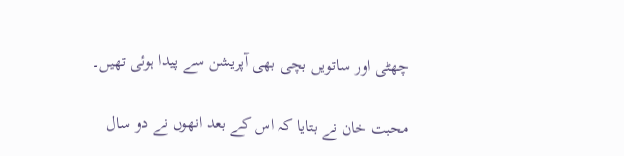چھٹی اور ساتویں بچی بھی آپریشن سے پیدا ہوئی تھیں۔

محبت خان نے بتایا کہ اس کے بعد انھوں نے دو سال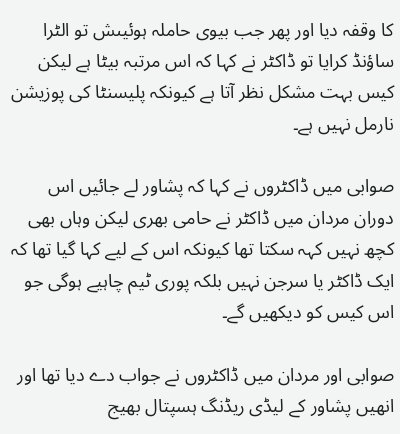کا وقفہ دیا اور پھر جب بیوی حاملہ ہوئیںش تو الٹرا ساؤنڈ کرایا تو ڈاکٹر نے کہا کہ اس مرتبہ بیٹا ہے لیکن کیس بہت مشکل نظر آتا ہے کیونکہ پلیسنٹا کی پوزیشن نارمل نہیں ہے۔

صوابی میں ڈاکٹروں نے کہا کہ پشاور لے جائیں اس دوران مردان میں ڈاکٹر نے حامی بھری لیکن وہاں بھی کچھ نہیں کہہ سکتا تھا کیونکہ اس کے لیے کہا گیا تھا کہ ایک ڈاکٹر یا سرجن نہیں بلکہ پوری ٹیم چاہیے ہوگی جو اس کیس کو دیکھیں گے۔

صوابی اور مردان میں ڈاکٹروں نے جواب دے دیا تھا اور انھیں پشاور کے لیڈی ریڈنگ ہسپتال بھیج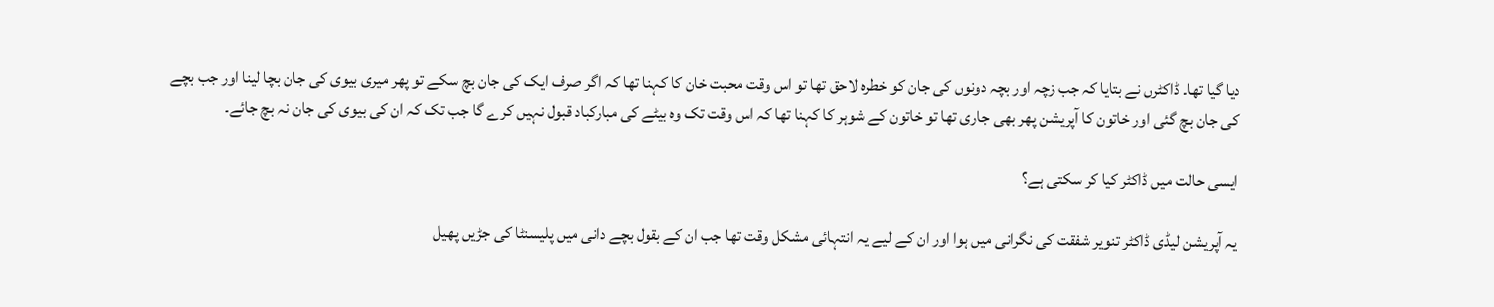دیا گیا تھا۔ ڈاکٹرں نے بتایا کہ جب زچہ اور بچہ دونوں کی جان کو خطرہ لاحق تھا تو اس وقت محبت خان کا کہنا تھا کہ اگر صرف ایک کی جان بچ سکے تو پھر میری بیوی کی جان بچا لینا اور جب بچے کی جان بچ گئی اور خاتون کا آپریشن پھر بھی جاری تھا تو خاتون کے شوہر کا کہنا تھا کہ اس وقت تک وہ بیٹے کی مبارکباد قبول نہیں کرے گا جب تک کہ ان کی بیوی کی جان نہ بچ جائے۔

ایسی حالت میں ڈاکٹر کیا کر سکتی ہے؟

یہ آپریشن لیڈی ڈاکٹر تنویر شفقت کی نگرانی میں ہوا اور ان کے لیے یہ انتہائی مشکل وقت تھا جب ان کے بقول بچے دانی میں پلیسنٹا کی جڑیں پھیل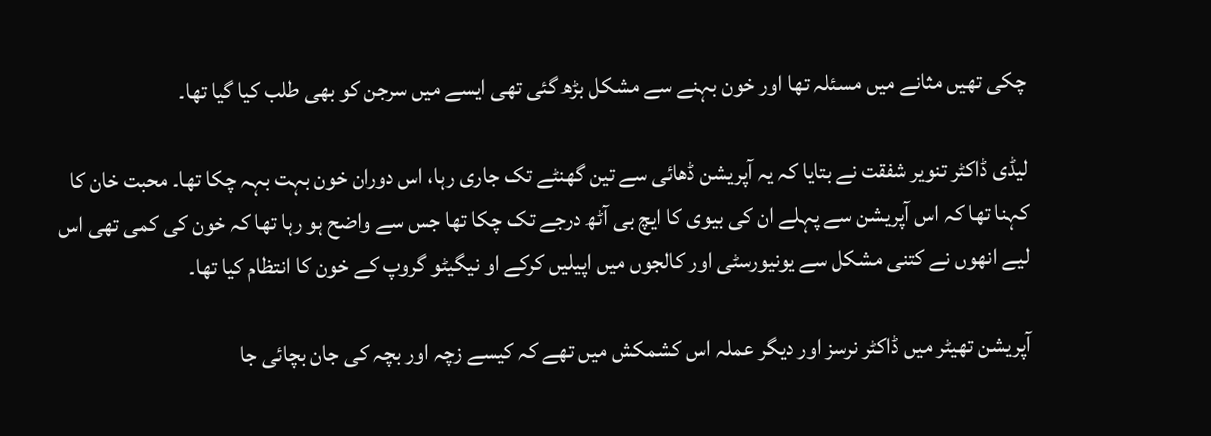چکی تھیں مثانے میں مسئلہ تھا اور خون بہنے سے مشکل بڑھ گئی تھی ایسے میں سرجن کو بھی طلب کیا گیا تھا۔

لیڈی ڈاکٹر تنویر شفقت نے بتایا کہ یہ آپریشن ڈھائی سے تین گھنٹے تک جاری رہا، اس دوران خون بہت بہہ چکا تھا۔ محبت خان کا کہنا تھا کہ اس آپریشن سے پہلے ان کی بیوی کا ایچ بی آٹھ درجے تک چکا تھا جس سے واضح ہو رہا تھا کہ خون کی کمی تھی اس لیے انھوں نے کتنی مشکل سے یونیورسٹی اور کالجوں میں اپیلیں کرکے او نیگیٹو گروپ کے خون کا انتظام کیا تھا۔

آپریشن تھیٹر میں ڈاکٹر نرسز اور دیگر عملہ اس کشمکش میں تھے کہ کیسے زچہ اور بچہ کی جان بچائی جا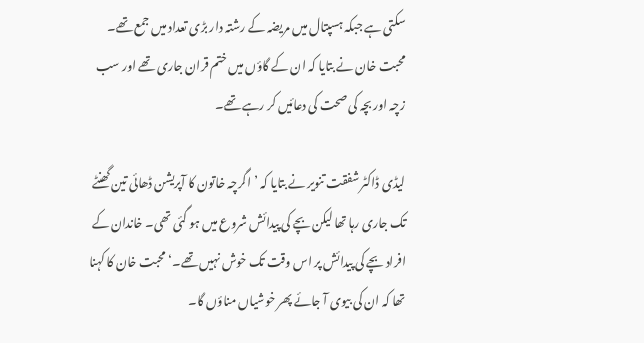سکتی ہے جبکہ ہسپتال میں مریضہ کے رشتہ دار بڑی تعداد میں جمع تھے۔ محبت خان نے بتایا کہ ان کے گاؤں میں ختم قران جاری تھے اور سب زچہ اور بچہ کی صحت کی دعائیں کر رہے تھے۔

لیڈی ڈاکٹر شفقت تنویر نے بتایا کہ ’اگرچہ خاتون کا آپریشن ڈھائی تین گھنٹے تک جاری رہا تھا لیکن بچے کی پیدائش شروع میں ہو گئی تھی۔ خاندان کے افراد بچے کی پیدائش پر اس وقت تک خوش نہیں تھے۔‘ محبت خان کا کہنا تھا کہ ان کی بیوی آ جائے پھر خوشیاں مناؤں گا۔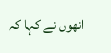انھوں نے کہا کہ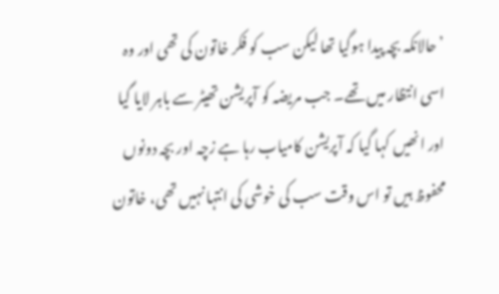’حالانکہ بچہ پیدا ہوگیا تھا لیکن سب کو فکر خاتون کی تھی اور وہ اسی انتظار میں تھے۔ جب مریضہ کو آپریشن تھیٹر سے باہر لایا گیا اور انھیں کہا گیا کہ آپریشن کامیاب رہا ہے زچہ اور بچہ دونوں محفوظ ہیں تو اس وقت سب کی خوشی کی انتہا نہیں تھی، خاتون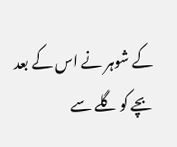کے شوہر نے اس کے بعد بچے کو گلے سے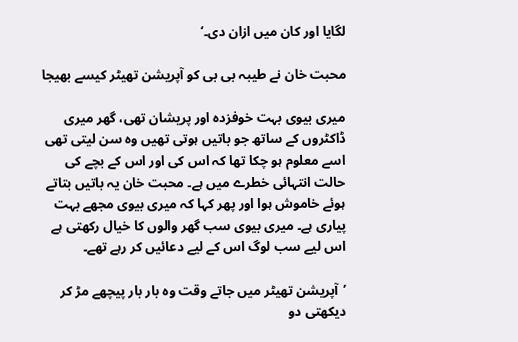لگایا اور کان میں ازان دی۔‘

محبت خان نے طیبہ بی بی کو آپریشن تھیٹر کیسے بھیجا

میری بیوی بہت خوفزدہ اور پریشان تھی، گھر میری ڈاکٹروں کے ساتھ جو باتیں ہوتی تھیں وہ سن لیتی تھی اسے معلوم ہو چکا تھا کہ اس کی اور اس کے بچے کی حالت انتہائی خطرے میں ہے۔ محبت خان یہ باتیں بتاتے ہوئے خاموش ہوا اور پھر کہا کہ میری بیوی مجھے بہت پیاری ہے۔ میری بیوی سب گھر والوں کا خیال رکھتی ہے اس لیے سب لوگ اس کے لیے دعائیں کر رہے تھے۔

’آپریشن تھیٹر میں جاتے وقت وہ بار بار پیچھے مڑ کر دیکھتی دو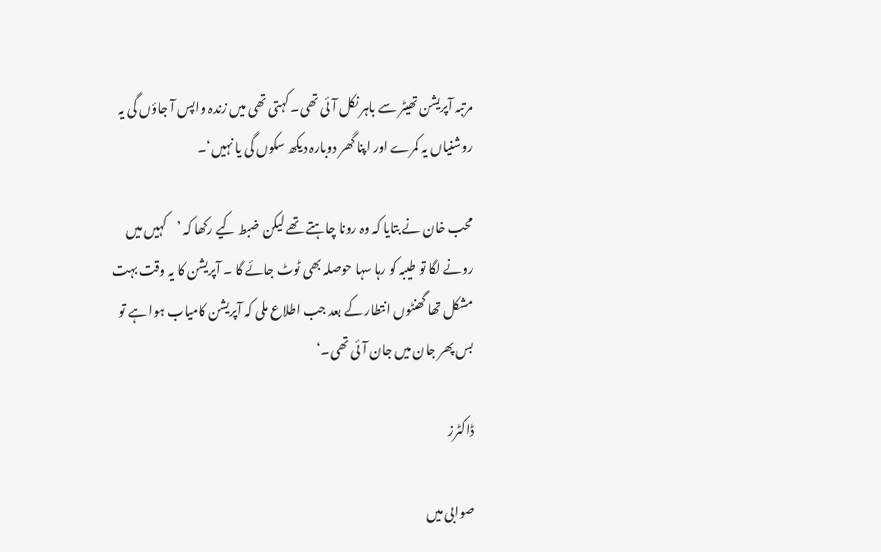مرتبہ آپریشن تھیٹر سے باہر نکل آئی تھی۔ کہتی تھی میں زندہ واپس آ جاؤں گی یہ روشنیاں یہ کمرے اور اپنا گھر دوبارہ دیکھ سکوں گی یا نہیں‘۔

محب خان نے بتایا کہ وہ رونا چاہتے تھے لیکن ضبط کیے رکھا کہ ’کہیں میں رونے لگا تو طیبہ کو رہا سہا حوصلہ بھی ٹوٹ جائے گا ۔ آپریشن کا یہ وقت بہت مشکل تھا گھنٹوں انتطار کے بعد جب اطلاع ملی کہ آپریشن کامیاب ہوا ہے تو بس پھر جان میں جان آئی تھی۔‘

ڈاکٹرز

صوابی میں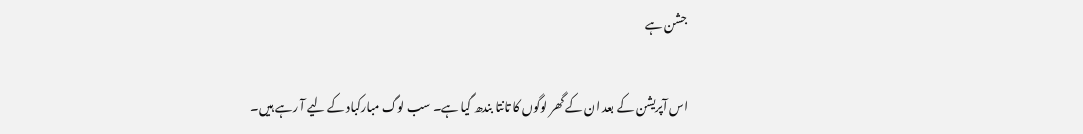جشن ہے

اس آپریشن کے بعد ان کے گھر لوگوں کا تانتا بندھ گیا ہے۔ سب لوگ مبارکباد کے لیے آ رہے ہیں۔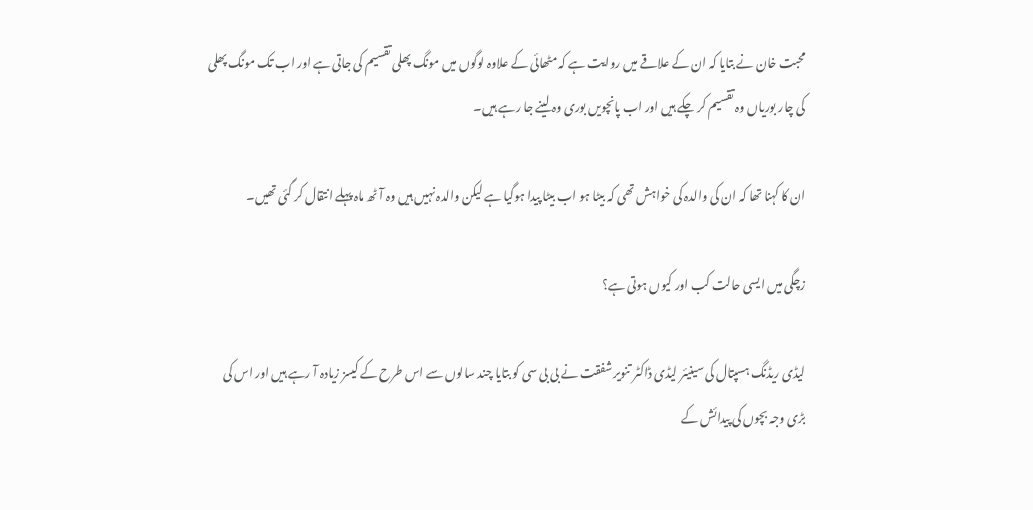محبت خان نے بتایا کہ ان کے علاقے میں روایت ہے کہ مٹھائی کے علاوہ لوگوں میں مونگ پھلی تقسیم کی جاتی ہے اور اب تک مونگ پھلی کی چار بوریاں وہ تقسیم کر چکے ہیں اور اب پانچویں بوری وہ لینے جا رہے ہیں۔

ان کا کہنا تھا کہ ان کی والدہ کی خواہش تھی کہ بیٹا ہو اب بیٹا پیدا ہوگیا ہے لیکن والدہ نہیں ہیں وہ آٹھ ماہ پہلے انتقال کر گئی تھیں۔

زچگی میں ایسی حالت کب اور کیوں ہوتی ہے؟

لیڈی ریڈنگ ہسپتال کی سینیئر لیڈی ڈاکٹر تنویر شفقت نے بی بی سی کو بتایا چند سالوں سے اس طرح کے کیسز زیادہ آ رہے ہیں اور اس کی بڑی وجہ بچوں کی پیدائش کے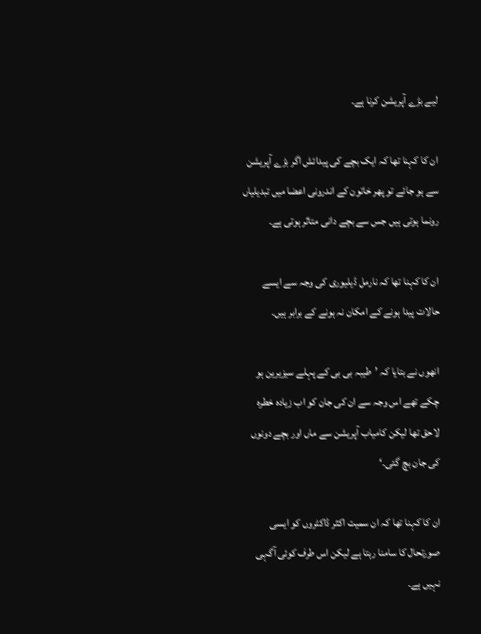لیے بڑے آپریشن کرنا ہے۔

ان کا کہنا تھا کہ ایک بچے کی پیدائش اگر بڑے آپریشن سے ہو جائے تو پھر خاتون کے اندرونی اعضا میں تبدیلیاں رونما ہوتی ہیں جس سے بچے دانی متاثر ہوتی ہے۔

ان کا کہنا تھا کہ نارمل ڈیلیوری کی وجہ سے ایسے حالات پیدا ہونے کے امکان نہ ہونے کے برابر ہیں۔

انھوں نے بتایا کہ ’طیبہ بی بی کے پہلے سیزیرین ہو چکے تھے اس وجہ سے ان کی جان کو اب زیادہ خطرہ لاحق تھا لیکن کامیاب آپریشن سے ماں اور بچے دونوں کی جان بچ گئی۔‘

ان کا کہنا تھا کہ ان سمیت اکثر ڈاکٹروں کو ایسی صورتحال کا سامنا رہتا ہے لیکن اس طرف کوئی آگہی نہیں ہے۔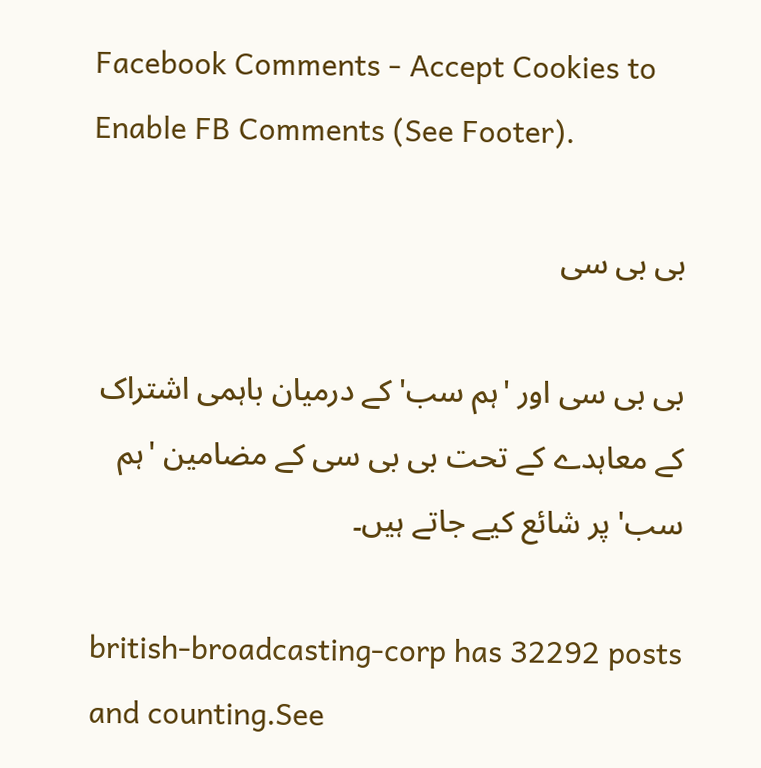Facebook Comments - Accept Cookies to Enable FB Comments (See Footer).

بی بی سی

بی بی سی اور 'ہم سب' کے درمیان باہمی اشتراک کے معاہدے کے تحت بی بی سی کے مضامین 'ہم سب' پر شائع کیے جاتے ہیں۔

british-broadcasting-corp has 32292 posts and counting.See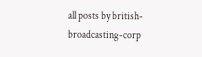all posts by british-broadcasting-corp